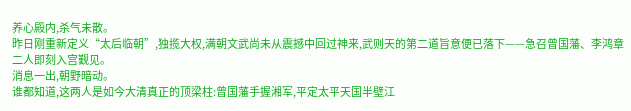养心殿内,杀气未散。
昨日刚重新定义“太后临朝”,独揽大权,满朝文武尚未从震撼中回过神来,武则天的第二道旨意便已落下——急召曾国藩、李鸿章二人即刻入宫觐见。
消息一出,朝野暗动。
谁都知道,这两人是如今大清真正的顶梁柱:曾国藩手握湘军,平定太平天国半壁江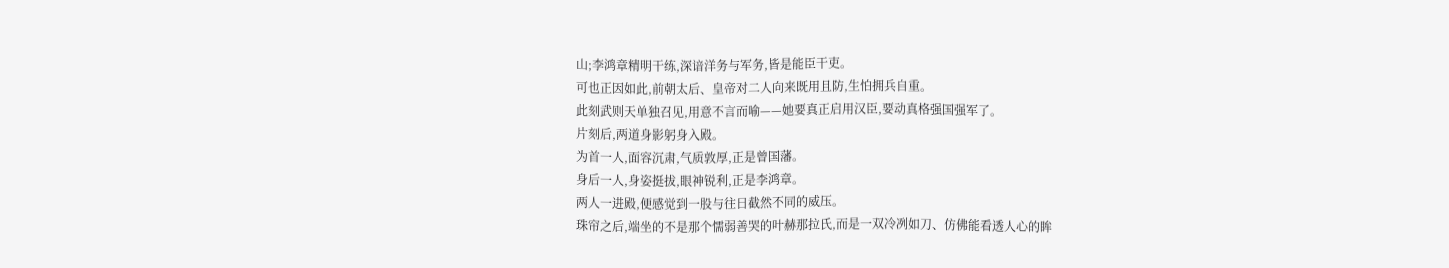山;李鸿章精明干练,深谙洋务与军务,皆是能臣干吏。
可也正因如此,前朝太后、皇帝对二人向来既用且防,生怕拥兵自重。
此刻武则天单独召见,用意不言而喻——她要真正启用汉臣,要动真格强国强军了。
片刻后,两道身影躬身入殿。
为首一人,面容沉肃,气质敦厚,正是曾国藩。
身后一人,身姿挺拔,眼神锐利,正是李鸿章。
两人一进殿,便感觉到一股与往日截然不同的威压。
珠帘之后,端坐的不是那个懦弱善哭的叶赫那拉氏,而是一双冷冽如刀、仿佛能看透人心的眸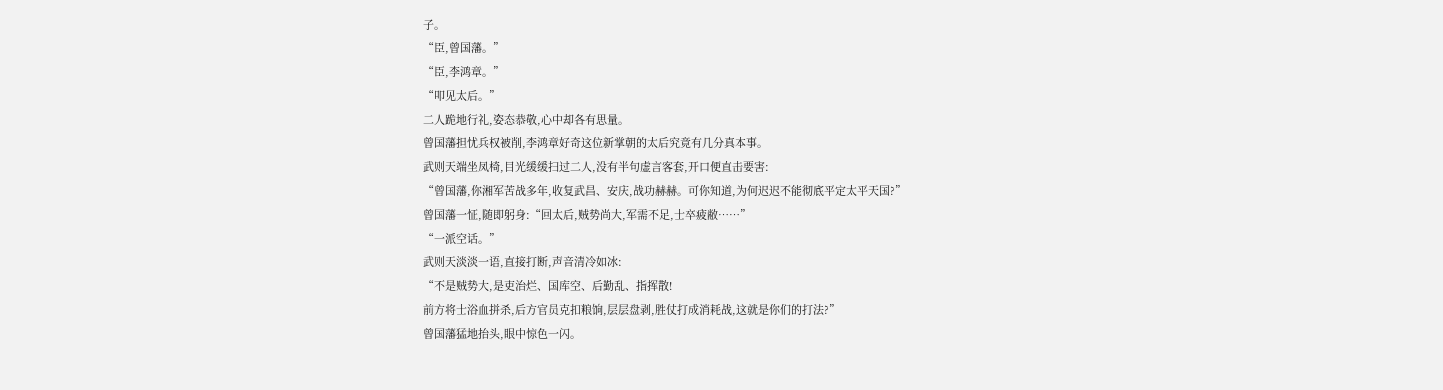子。
“臣,曾国藩。”
“臣,李鸿章。”
“叩见太后。”
二人跪地行礼,姿态恭敬,心中却各有思量。
曾国藩担忧兵权被削,李鸿章好奇这位新掌朝的太后究竟有几分真本事。
武则天端坐凤椅,目光缓缓扫过二人,没有半句虚言客套,开口便直击要害:
“曾国藩,你湘军苦战多年,收复武昌、安庆,战功赫赫。可你知道,为何迟迟不能彻底平定太平天国?”
曾国藩一怔,随即躬身:“回太后,贼势尚大,军需不足,士卒疲敝……”
“一派空话。”
武则天淡淡一语,直接打断,声音清冷如冰:
“不是贼势大,是吏治烂、国库空、后勤乱、指挥散!
前方将士浴血拼杀,后方官员克扣粮饷,层层盘剥,胜仗打成消耗战,这就是你们的打法?”
曾国藩猛地抬头,眼中惊色一闪。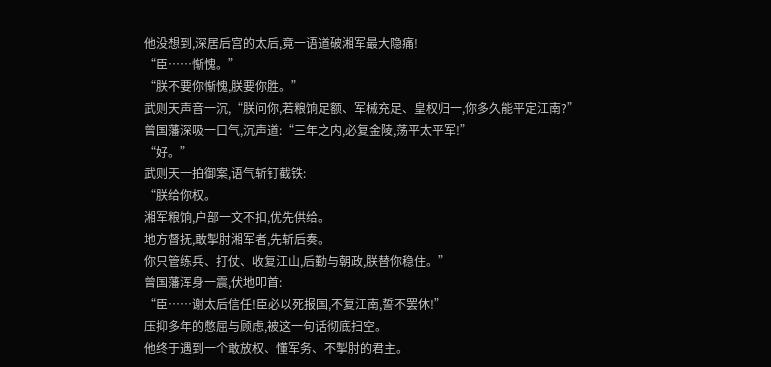他没想到,深居后宫的太后,竟一语道破湘军最大隐痛!
“臣……惭愧。”
“朕不要你惭愧,朕要你胜。”
武则天声音一沉,“朕问你,若粮饷足额、军械充足、皇权归一,你多久能平定江南?”
曾国藩深吸一口气,沉声道:“三年之内,必复金陵,荡平太平军!”
“好。”
武则天一拍御案,语气斩钉截铁:
“朕给你权。
湘军粮饷,户部一文不扣,优先供给。
地方督抚,敢掣肘湘军者,先斩后奏。
你只管练兵、打仗、收复江山,后勤与朝政,朕替你稳住。”
曾国藩浑身一震,伏地叩首:
“臣……谢太后信任!臣必以死报国,不复江南,誓不罢休!”
压抑多年的憋屈与顾虑,被这一句话彻底扫空。
他终于遇到一个敢放权、懂军务、不掣肘的君主。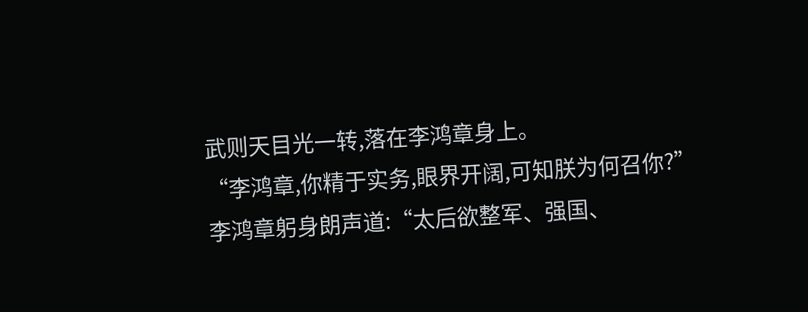武则天目光一转,落在李鸿章身上。
“李鸿章,你精于实务,眼界开阔,可知朕为何召你?”
李鸿章躬身朗声道:“太后欲整军、强国、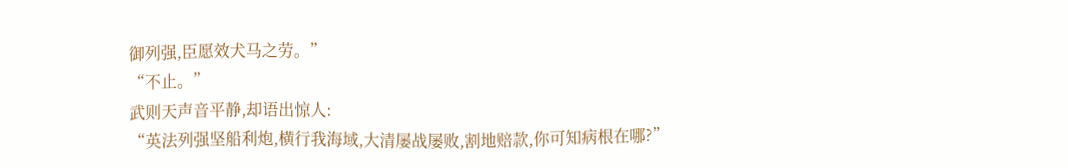御列强,臣愿效犬马之劳。”
“不止。”
武则天声音平静,却语出惊人:
“英法列强坚船利炮,横行我海域,大清屡战屡败,割地赔款,你可知病根在哪?”